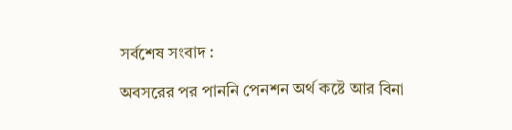সর্বশেষ সংবাদ :

অবসরের পর পাননি পেনশন অর্থ কষ্টে আর বিনা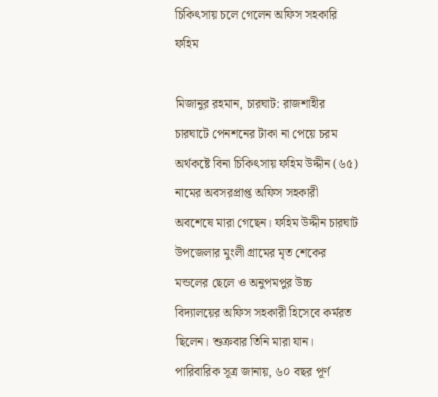চিকিৎসায় চলে গেলেন অফিস সহকারি ফহিম

মিজানুর রহমান, চারঘাট: রাজশাহীর চারঘাটে পেনশনের টাকা না পেয়ে চরম অর্থকষ্টে বিনা চিকিৎসায় ফহিম উদ্দীন (৬৫) নামের অবসরপ্রাপ্ত অফিস সহকারী অবশেষে মারা গেছেন। ফহিম উদ্দীন চারঘাট উপজেলার মুংলী গ্রামের মৃত শেকের মন্ডলের ছেলে ও অনুপমপুর উচ্চ বিদ্যালয়ের অফিস সহকারী হিসেবে কর্মরত ছিলেন। শুক্রবার তিনি মারা যান।
পারিবারিক সূত্র জানায়, ৬০ বছর পূর্ণ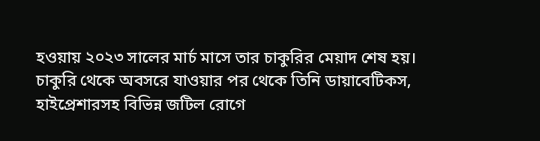হওয়ায় ২০২৩ সালের মার্চ মাসে তার চাকুরির মেয়াদ শেষ হয়। চাকুরি থেকে অবসরে যাওয়ার পর থেকে তিনি ডায়াবেটিকস, হাইপ্রেশারসহ বিভিন্ন জটিল রোগে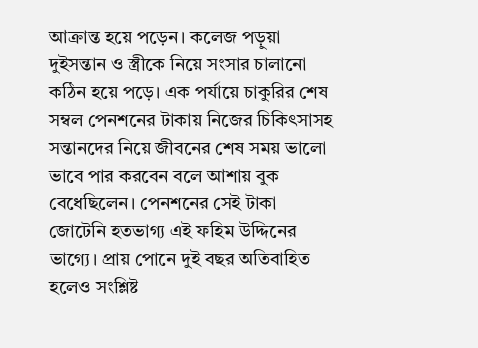আক্রান্ত হয়ে পড়েন। কলেজ পড়ুয়া দুইসন্তান ও স্ত্রীকে নিয়ে সংসার চালানো কঠিন হয়ে পড়ে। এক পর্যায়ে চাকুরির শেষ সম্বল পেনশনের টাকায় নিজের চিকিৎসাসহ সন্তানদের নিয়ে জীবনের শেষ সময় ভালো ভাবে পার করবেন বলে আশায় বুক বেধেছিলেন। পেনশনের সেই টাকা জোটেনি হতভাগ্য এই ফহিম উদ্দিনের ভাগ্যে। প্রায় পোনে দুই বছর অতিবাহিত হলেও সংশ্লিষ্ট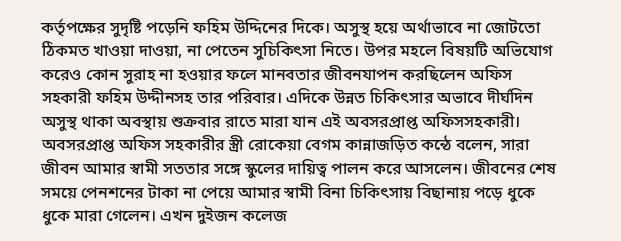কর্তৃপক্ষের সুদৃষ্টি পড়েনি ফহিম উদ্দিনের দিকে। অসুস্থ হয়ে অর্থাভাবে না জোটতো ঠিকমত খাওয়া দাওয়া, না পেতেন সুচিকিৎসা নিতে। উপর মহলে বিষয়টি অভিযোগ করেও কোন সুরাহ না হওয়ার ফলে মানবতার জীবনযাপন করছিলেন অফিস সহকারী ফহিম উদ্দীনসহ তার পরিবার। এদিকে উন্নত চিকিৎসার অভাবে দীর্ঘদিন অসুস্থ থাকা অবস্থায় শুক্রবার রাতে মারা যান এই অবসরপ্রাপ্ত অফিসসহকারী।
অবসরপ্রাপ্ত অফিস সহকারীর স্ত্রী রোকেয়া বেগম কান্নাজড়িত কন্ঠে বলেন, সারা জীবন আমার স্বামী সততার সঙ্গে স্কুলের দায়িত্ব পালন করে আসলেন। জীবনের শেষ সময়ে পেনশনের টাকা না পেয়ে আমার স্বামী বিনা চিকিৎসায় বিছানায় পড়ে ধুকে ধুকে মারা গেলেন। এখন দুইজন কলেজ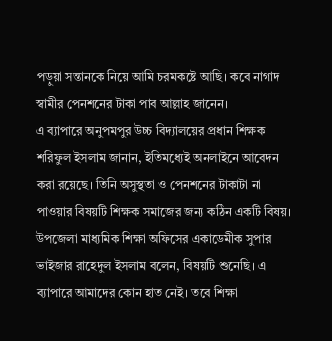পড়ুয়া সন্তানকে নিয়ে আমি চরমকষ্টে আছি। কবে নাগাদ স্বামীর পেনশনের টাকা পাব আল্লাহ জানেন।
এ ব্যাপারে অনুপমপুর উচ্চ বিদ্যালয়ের প্রধান শিক্ষক শরিফুল ইসলাম জানান, ইতিমধ্যেই অনলাইনে আবেদন করা রয়েছে। তিনি অসুস্থতা ও পেনশনের টাকাটা না পাওয়ার বিষয়টি শিক্ষক সমাজের জন্য কঠিন একটি বিষয়।
উপজেলা মাধ্যমিক শিক্ষা অফিসের একাডেমীক সুপার ভাইজার রাহেদুল ইসলাম বলেন, বিষয়টি শুনেছি। এ ব্যাপারে আমাদের কোন হাত নেই। তবে শিক্ষা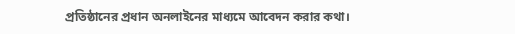প্রতিষ্ঠানের প্রধান অনলাইনের মাধ্যমে আবেদন করার কথা।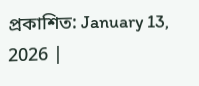প্রকাশিত: January 13, 2026 |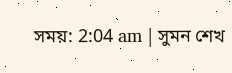সময়: 2:04 am | সুমন শেখ